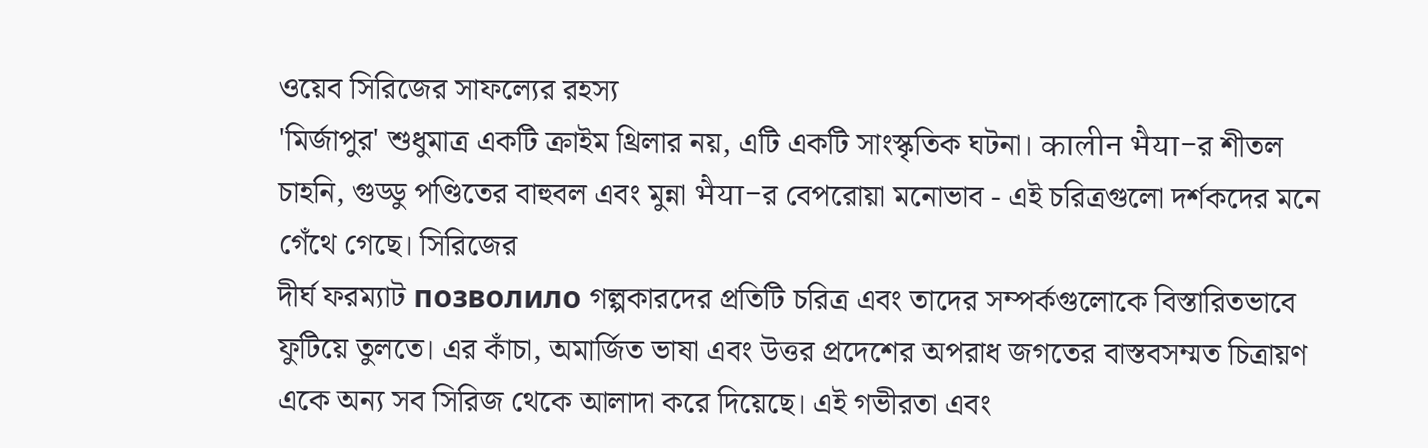ওয়েব সিরিজের সাফল্যের রহস্য
'মির্জাপুর' শুধুমাত্র একটি ক্রাইম থ্রিলার নয়, এটি একটি সাংস্কৃতিক ঘটনা। कालीन भैया-র শীতল চাহনি, গুড্ডু পণ্ডিতের বাহুবল এবং মুন্না भैया-র বেপরোয়া মনোভাব - এই চরিত্রগুলো দর্শকদের মনে গেঁথে গেছে। সিরিজের
দীর্ঘ ফরম্যাট позволило গল্পকারদের প্রতিটি চরিত্র এবং তাদের সম্পর্কগুলোকে বিস্তারিতভাবে ফুটিয়ে তুলতে। এর কাঁচা, অমার্জিত ভাষা এবং উত্তর প্রদেশের অপরাধ জগতের বাস্তবসম্মত চিত্রায়ণ একে অন্য সব সিরিজ থেকে আলাদা করে দিয়েছে। এই গভীরতা এবং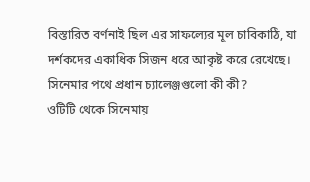বিস্তারিত বর্ণনাই ছিল এর সাফল্যের মূল চাবিকাঠি, যা দর্শকদের একাধিক সিজন ধরে আকৃষ্ট করে রেখেছে।
সিনেমার পথে প্রধান চ্যালেঞ্জগুলো কী কী?
ওটিটি থেকে সিনেমায়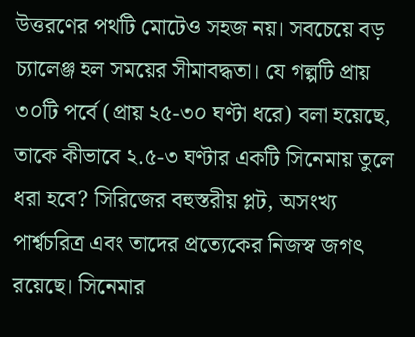উত্তরণের পথটি মোটেও সহজ নয়। সবচেয়ে বড় চ্যালেঞ্জ হল সময়ের সীমাবদ্ধতা। যে গল্পটি প্রায় ৩০টি পর্বে (প্রায় ২৫-৩০ ঘণ্টা ধরে) বলা হয়েছে, তাকে কীভাবে ২.৫-৩ ঘণ্টার একটি সিনেমায় তুলে ধরা হবে? সিরিজের বহুস্তরীয় প্লট, অসংখ্য পার্শ্বচরিত্র এবং তাদের প্রত্যেকের নিজস্ব জগৎ রয়েছে। সিনেমার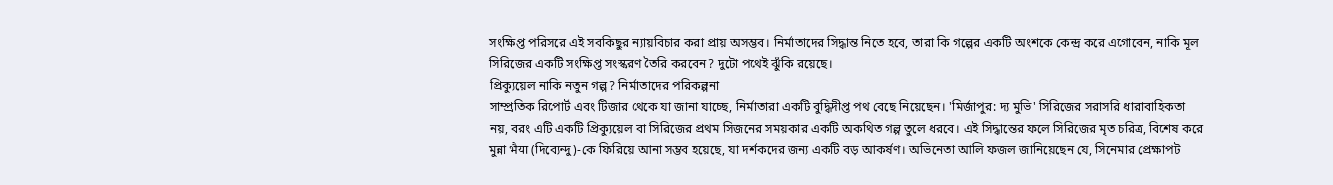সংক্ষিপ্ত পরিসরে এই সবকিছুর ন্যায়বিচার করা প্রায় অসম্ভব। নির্মাতাদের সিদ্ধান্ত নিতে হবে, তারা কি গল্পের একটি অংশকে কেন্দ্র করে এগোবেন, নাকি মূল সিরিজের একটি সংক্ষিপ্ত সংস্করণ তৈরি করবেন? দুটো পথেই ঝুঁকি রয়েছে।
প্রিক্যুয়েল নাকি নতুন গল্প? নির্মাতাদের পরিকল্পনা
সাম্প্রতিক রিপোর্ট এবং টিজার থেকে যা জানা যাচ্ছে, নির্মাতারা একটি বুদ্ধিদীপ্ত পথ বেছে নিয়েছেন। 'মির্জাপুর: দ্য মুভি' সিরিজের সরাসরি ধারাবাহিকতা নয়, বরং এটি একটি প্রিক্যুয়েল বা সিরিজের প্রথম সিজনের সময়কার একটি অকথিত গল্প তুলে ধরবে। এই সিদ্ধান্তের ফলে সিরিজের মৃত চরিত্র, বিশেষ করে মুন্না भैया (দিব্যেন্দু)-কে ফিরিয়ে আনা সম্ভব হয়েছে, যা দর্শকদের জন্য একটি বড় আকর্ষণ। অভিনেতা আলি ফজল জানিয়েছেন যে, সিনেমার প্রেক্ষাপট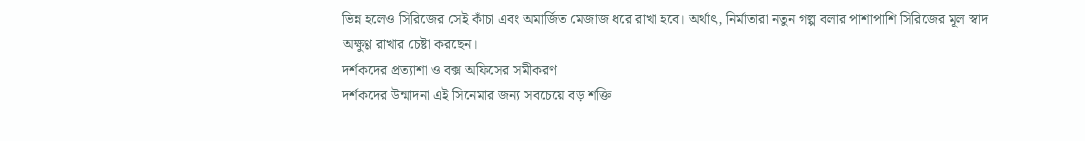ভিন্ন হলেও সিরিজের সেই কাঁচা এবং অমার্জিত মেজাজ ধরে রাখা হবে। অর্থাৎ, নির্মাতারা নতুন গল্প বলার পাশাপাশি সিরিজের মূল স্বাদ অক্ষুণ্ণ রাখার চেষ্টা করছেন।
দর্শকদের প্রত্যাশা ও বক্স অফিসের সমীকরণ
দর্শকদের উন্মাদনা এই সিনেমার জন্য সবচেয়ে বড় শক্তি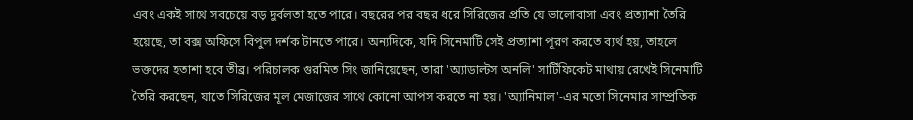এবং একই সাথে সবচেয়ে বড় দুর্বলতা হতে পারে। বছরের পর বছর ধরে সিরিজের প্রতি যে ভালোবাসা এবং প্রত্যাশা তৈরি হয়েছে, তা বক্স অফিসে বিপুল দর্শক টানতে পারে। অন্যদিকে, যদি সিনেমাটি সেই প্রত্যাশা পূরণ করতে ব্যর্থ হয়, তাহলে ভক্তদের হতাশা হবে তীব্র। পরিচালক গুরমিত সিং জানিয়েছেন, তারা 'অ্যাডাল্টস অনলি' সার্টিফিকেট মাথায় রেখেই সিনেমাটি তৈরি করছেন, যাতে সিরিজের মূল মেজাজের সাথে কোনো আপস করতে না হয়। 'অ্যানিমাল'-এর মতো সিনেমার সাম্প্রতিক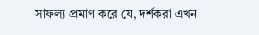সাফল্য প্রমাণ করে যে, দর্শকরা এখন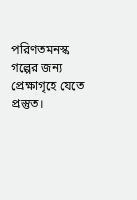পরিণতমনস্ক গল্পের জন্য প্রেক্ষাগৃহে যেতে প্রস্তুত।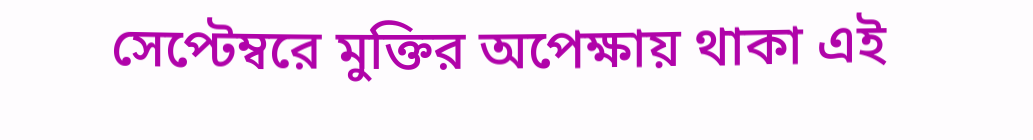সেপ্টেম্বরে মুক্তির অপেক্ষায় থাকা এই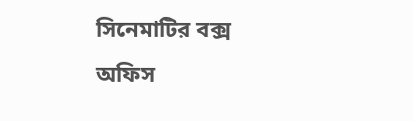সিনেমাটির বক্স অফিস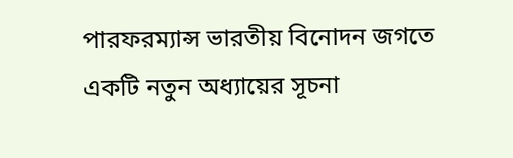পারফরম্যান্স ভারতীয় বিনোদন জগতে একটি নতুন অধ্যায়ের সূচনা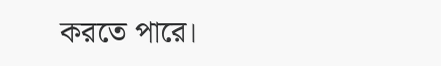করতে পারে।